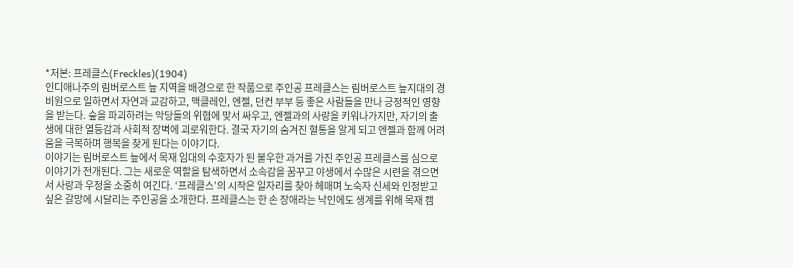*저본: 프레클스(Freckles)(1904)
인디애나주의 림버로스트 늪 지역을 배경으로 한 작품으로 주인공 프레클스는 림버로스트 늪지대의 경비원으로 일하면서 자연과 교감하고, 맥클레인, 엔젤, 던컨 부부 등 좋은 사람들을 만나 긍정적인 영향을 받는다. 숲을 파괴하려는 악당들의 위협에 맞서 싸우고, 엔젤과의 사랑을 키워나가지만, 자기의 출생에 대한 열등감과 사회적 장벽에 괴로워한다. 결국 자기의 숨겨진 혈통을 알게 되고 엔젤과 함께 어려움을 극복하며 행복을 찾게 된다는 이야기다.
이야기는 림버로스트 늪에서 목재 임대의 수호자가 된 불우한 과거를 가진 주인공 프레클스를 심으로 이야기가 전개된다. 그는 새로운 역할을 탐색하면서 소속감을 꿈꾸고 야생에서 수많은 시련을 겪으면서 사랑과 우정을 소중히 여긴다. ‘프레클스’의 시작은 일자리를 찾아 헤매며 노숙자 신세와 인정받고 싶은 갈망에 시달리는 주인공을 소개한다. 프레클스는 한 손 장애라는 낙인에도 생계를 위해 목재 캠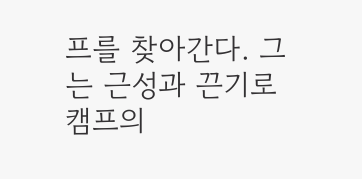프를 찾아간다. 그는 근성과 끈기로 캠프의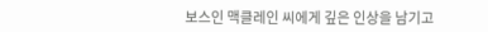보스인 맥클레인 씨에게 깊은 인상을 남기고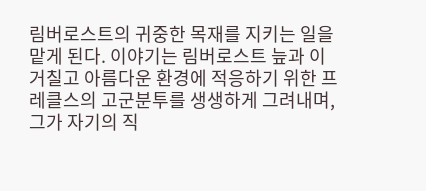림버로스트의 귀중한 목재를 지키는 일을 맡게 된다. 이야기는 림버로스트 늪과 이 거칠고 아름다운 환경에 적응하기 위한 프레클스의 고군분투를 생생하게 그려내며, 그가 자기의 직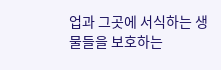업과 그곳에 서식하는 생물들을 보호하는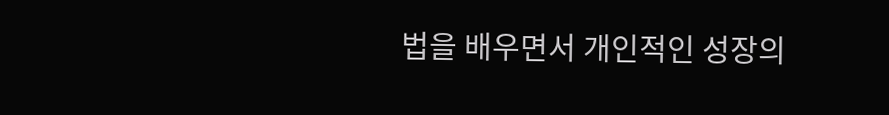법을 배우면서 개인적인 성장의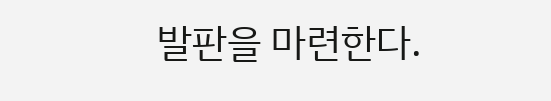발판을 마련한다.